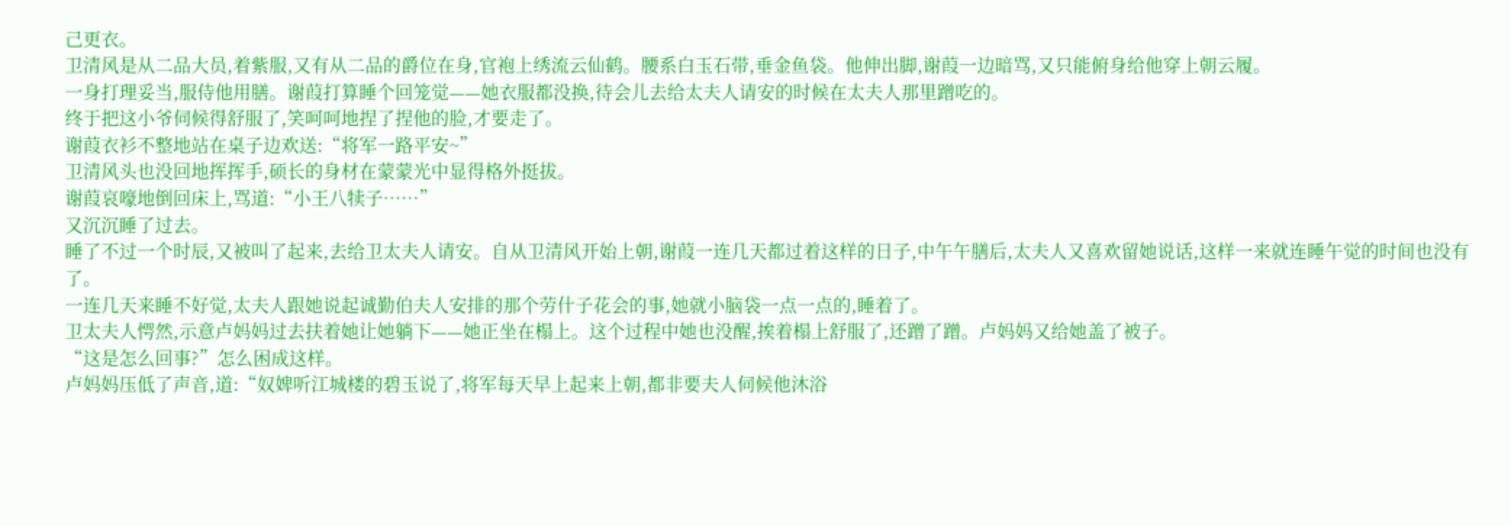己更衣。
卫清风是从二品大员,着紫服,又有从二品的爵位在身,官袍上绣流云仙鹤。腰系白玉石带,垂金鱼袋。他伸出脚,谢葭一边暗骂,又只能俯身给他穿上朝云履。
一身打理妥当,服侍他用膳。谢葭打算睡个回笼觉——她衣服都没换,待会儿去给太夫人请安的时候在太夫人那里蹭吃的。
终于把这小爷伺候得舒服了,笑呵呵地捏了捏他的脸,才要走了。
谢葭衣衫不整地站在桌子边欢送:“将军一路平安~”
卫清风头也没回地挥挥手,硕长的身材在蒙蒙光中显得格外挺拔。
谢葭哀嚎地倒回床上,骂道:“小王八犊子……”
又沉沉睡了过去。
睡了不过一个时辰,又被叫了起来,去给卫太夫人请安。自从卫清风开始上朝,谢葭一连几天都过着这样的日子,中午午膳后,太夫人又喜欢留她说话,这样一来就连睡午觉的时间也没有了。
一连几天来睡不好觉,太夫人跟她说起诚勤伯夫人安排的那个劳什子花会的事,她就小脑袋一点一点的,睡着了。
卫太夫人愕然,示意卢妈妈过去扶着她让她躺下——她正坐在榻上。这个过程中她也没醒,挨着榻上舒服了,还蹭了蹭。卢妈妈又给她盖了被子。
“这是怎么回事?”怎么困成这样。
卢妈妈压低了声音,道:“奴婢听江城楼的碧玉说了,将军每天早上起来上朝,都非要夫人伺候他沐浴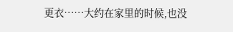更衣……大约在家里的时候,也没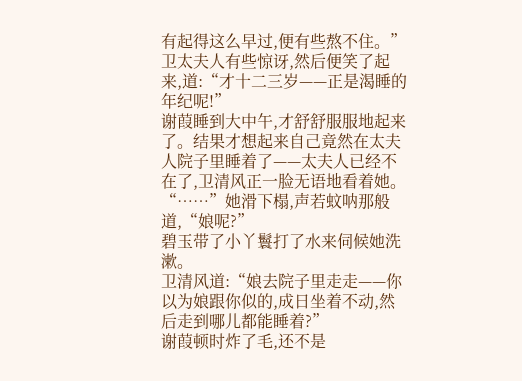有起得这么早过,便有些熬不住。”
卫太夫人有些惊讶,然后便笑了起来,道:“才十二三岁——正是渴睡的年纪呢!”
谢葭睡到大中午,才舒舒服服地起来了。结果才想起来自己竟然在太夫人院子里睡着了——太夫人已经不在了,卫清风正一脸无语地看着她。“……”她滑下榻,声若蚊呐那般道,“娘呢?”
碧玉带了小丫鬟打了水来伺候她洗漱。
卫清风道:“娘去院子里走走——你以为娘跟你似的,成日坐着不动,然后走到哪儿都能睡着?”
谢葭顿时炸了毛,还不是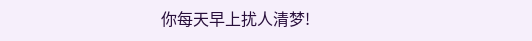你每天早上扰人清梦!